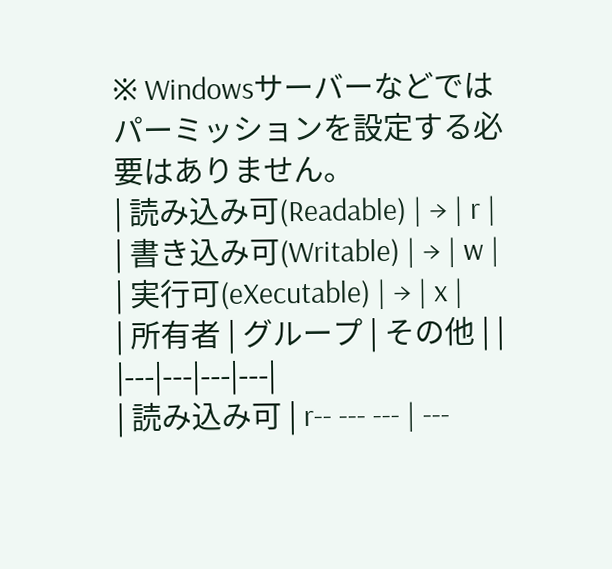※ Windowsサーバーなどではパーミッションを設定する必要はありません。
| 読み込み可(Readable) | → | r |
| 書き込み可(Writable) | → | w |
| 実行可(eXecutable) | → | x |
| 所有者 | グループ | その他 | |
|---|---|---|---|
| 読み込み可 | r-- --- --- | ---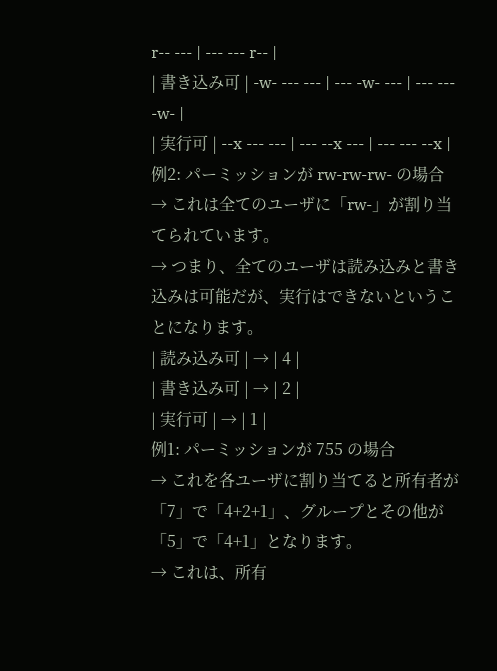r-- --- | --- --- r-- |
| 書き込み可 | -w- --- --- | --- -w- --- | --- --- -w- |
| 実行可 | --x --- --- | --- --x --- | --- --- --x |
例2: パーミッションが rw-rw-rw- の場合
→ これは全てのユーザに「rw-」が割り当てられています。
→ つまり、全てのユーザは読み込みと書き込みは可能だが、実行はできないということになります。
| 読み込み可 | → | 4 |
| 書き込み可 | → | 2 |
| 実行可 | → | 1 |
例1: パーミッションが 755 の場合
→ これを各ユーザに割り当てると所有者が「7」で「4+2+1」、グループとその他が「5」で「4+1」となります。
→ これは、所有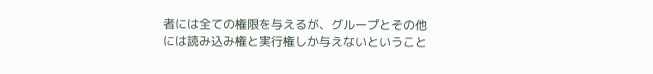者には全ての権限を与えるが、グループとその他には読み込み権と実行権しか与えないということ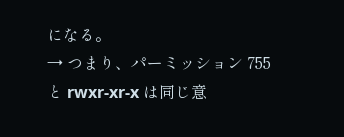になる。
→ つまり、パーミッション 755 と rwxr-xr-x は同じ意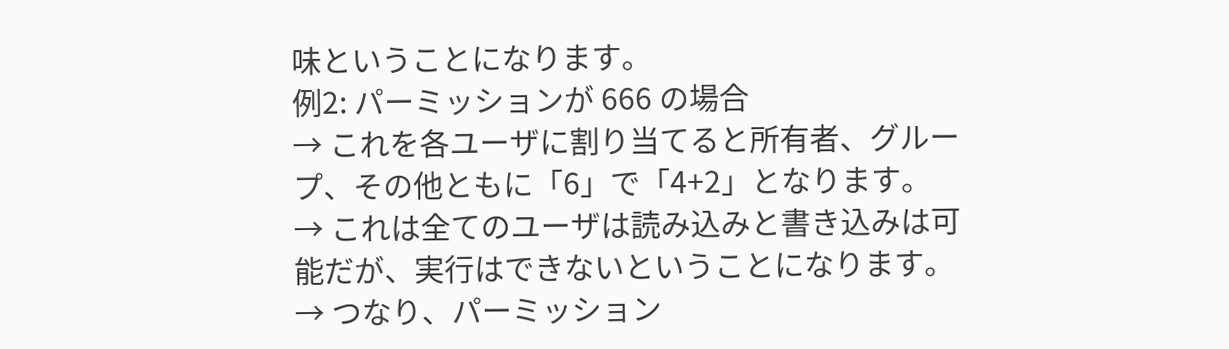味ということになります。
例2: パーミッションが 666 の場合
→ これを各ユーザに割り当てると所有者、グループ、その他ともに「6」で「4+2」となります。
→ これは全てのユーザは読み込みと書き込みは可能だが、実行はできないということになります。
→ つなり、パーミッション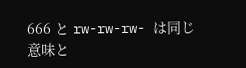666 と rw-rw-rw- は同じ意味と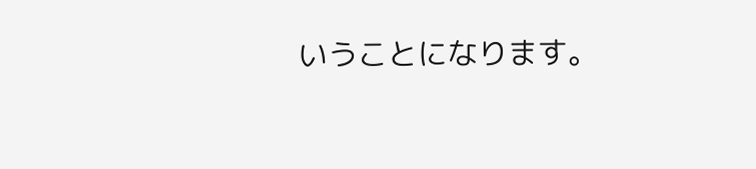いうことになります。